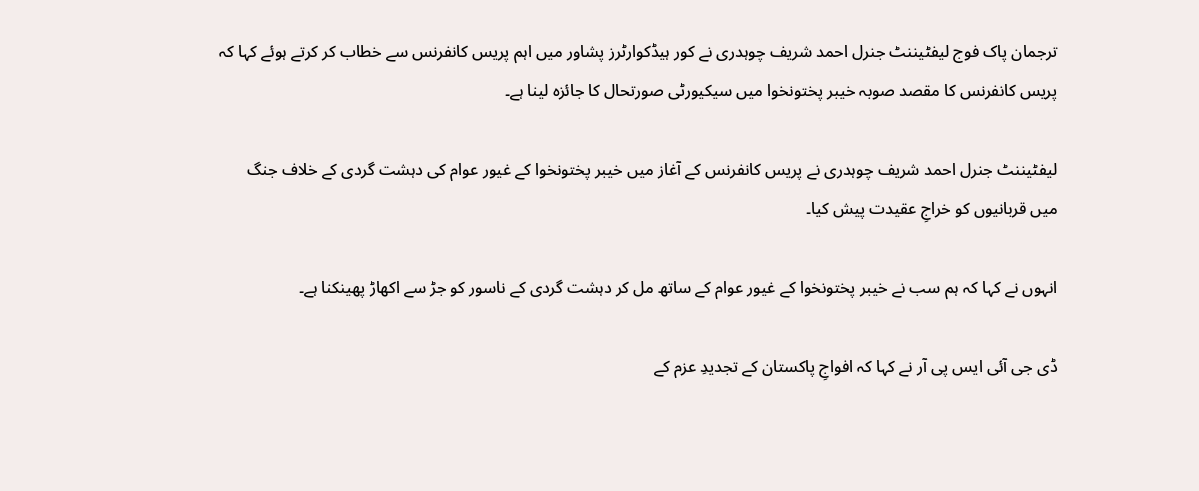ترجمان پاک فوج لیفٹیننٹ جنرل احمد شریف چوہدری نے کور ہیڈکوارٹرز پشاور میں اہم پریس کانفرنس سے خطاب کر کرتے ہوئے کہا کہ پریس کانفرنس کا مقصد صوبہ خیبر پختونخوا میں سیکیورٹی صورتحال کا جائزہ لینا ہے۔

لیفٹیننٹ جنرل احمد شریف چوہدری نے پریس کانفرنس کے آغاز میں خیبر پختونخوا کے غیور عوام کی دہشت گردی کے خلاف جنگ میں قربانیوں کو خراجِ عقیدت پیش کیا۔

انہوں نے کہا کہ ہم سب نے خیبر پختونخوا کے غیور عوام کے ساتھ مل کر دہشت گردی کے ناسور کو جڑ سے اکھاڑ پھینکنا ہے۔

ڈی جی آئی ایس پی آر نے کہا کہ افواجِ پاکستان کے تجدیدِ عزم کے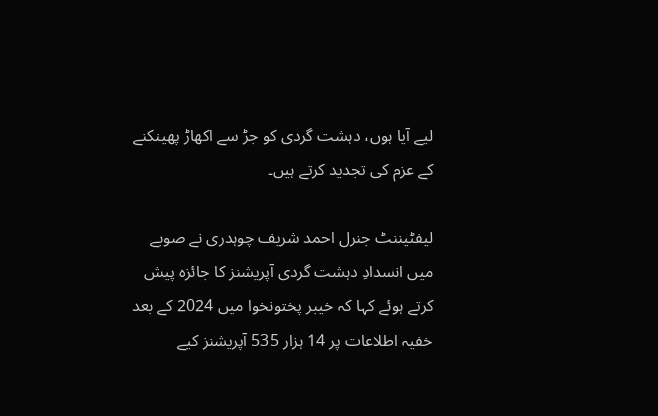لیے آیا ہوں، دہشت گردی کو جڑ سے اکھاڑ پھینکنے کے عزم کی تجدید کرتے ہیں۔

لیفٹیننٹ جنرل احمد شریف چوہدری نے صوبے میں انسدادِ دہشت گردی آپریشنز کا جائزہ پیش کرتے ہوئے کہا کہ خیبر پختونخوا میں 2024 کے بعد خفیہ اطلاعات پر 14 ہزار 535 آپریشنز کیے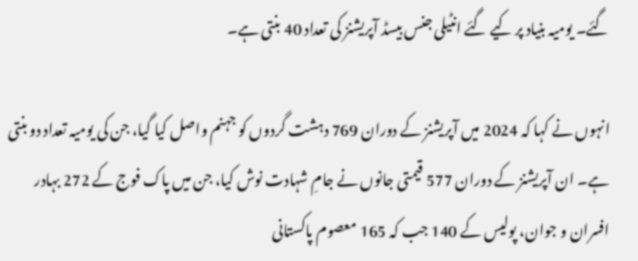گئے۔ یومیہ بنیاد پر کیے گئے انٹیلی جنس بیسڈ آپریشنز کی تعداد 40 بنتی ہے۔

انہوں نے کہا کہ 2024 میں آپریشنز کے دوران 769 دہشت گردوں کو جہنم واصل کیا گیا، جن کی یومیہ تعداد دو بنتی ہے۔ ان آپریشنز کے دوران 577 قیمتی جانوں نے جامِ شہادت نوش کیا، جن میں پاک فوج کے 272 بہادر افسران و جوان، پولیس کے 140 جب کہ 165 معصوم پاکستانی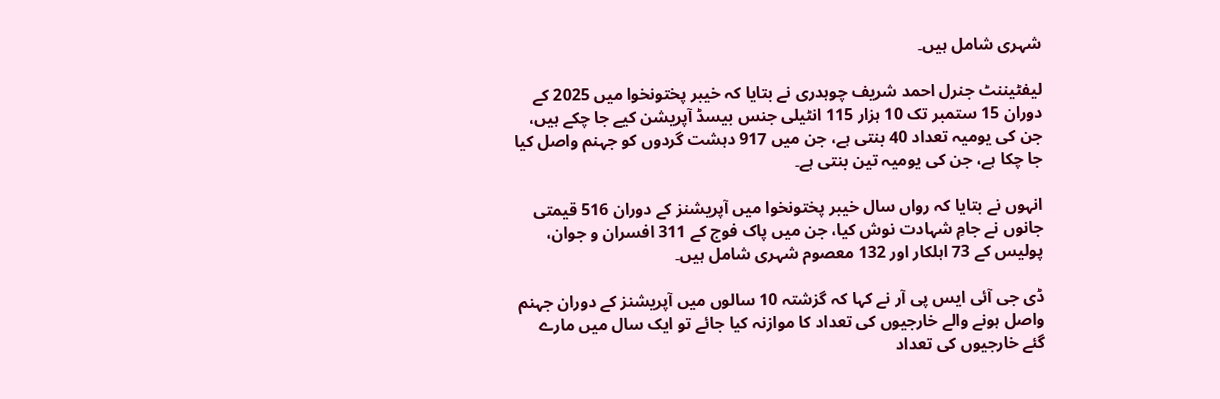شہری شامل ہیں۔

لیفٹیننٹ جنرل احمد شریف چوہدری نے بتایا کہ خیبر پختونخوا میں 2025 کے دوران 15 ستمبر تک 10 ہزار 115 انٹیلی جنس بیسڈ آپریشن کیے جا چکے ہیں، جن کی یومیہ تعداد 40 بنتی ہے، جن میں 917 دہشت گردوں کو جہنم واصل کیا جا چکا ہے، جن کی یومیہ تین بنتی ہے۔

انہوں نے بتایا کہ رواں سال خیبر پختونخوا میں آپریشنز کے دوران 516 قیمتی جانوں نے جامِ شہادت نوش کیا، جن میں پاک فوج کے 311 افسران و جوان، پولیس کے 73 اہلکار اور 132 معصوم شہری شامل ہیں۔

ڈی جی آئی ایس پی آر نے کہا کہ گزشتہ 10 سالوں میں آپریشنز کے دوران جہنم واصل ہونے والے خارجیوں کی تعداد کا موازنہ کیا جائے تو ایک سال میں مارے گئے خارجیوں کی تعداد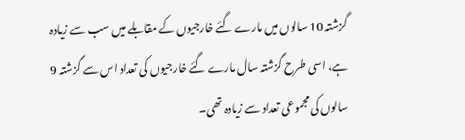گزشتہ 10 سالوں میں مارے گئے خارجیوں کے مقابلے میں سب سے زیادہ ہے، اسی طرح گزشتہ سال مارے گئے خارجیوں کی تعداد اس سے گزشتہ 9 سالوں کی مجموعی تعداد سے زیادہ تھی۔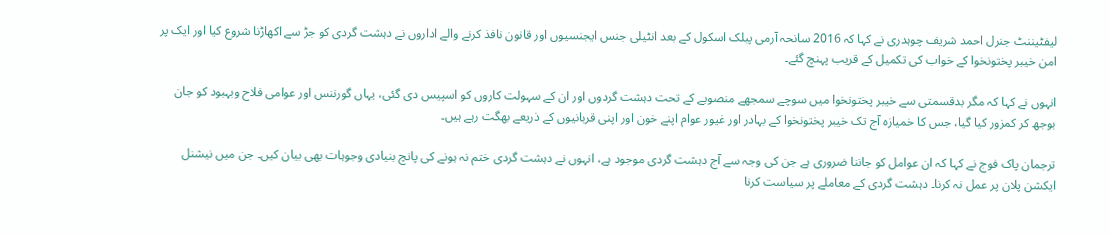لیفٹیننٹ جنرل احمد شریف چوہدری نے کہا کہ 2016 سانحہ آرمی پبلک اسکول کے بعد انٹیلی جنس ایجنسیوں اور قانون نافذ کرنے والے اداروں نے دہشت گردی کو جڑ سے اکھاڑنا شروع کیا اور ایک پر امن خیبر پختونخوا کے خواب کی تکمیل کے قریب پہنچ گئے۔

انہوں نے کہا کہ مگر بدقسمتی سے خیبر پختونخوا میں سوچے سمجھے منصوبے کے تحت دہشت گردوں اور ان کے سہولت کاروں کو اسپیس دی گئی، یہاں گورننس اور عوامی فلاح وبہبود کو جان بوجھ کر کمزور کیا گیا، جس کا خمیازہ آج تک خیبر پختونخوا کے بہادر اور غیور عوام اپنے خون اور اپنی قربانیوں کے ذریعے بھگت رہے ہیں۔

ترجمان پاک فوج نے کہا کہ ان عوامل کو جاننا ضروری ہے جن کی وجہ سے آج دہشت گردی موجود ہے، انہوں نے دہشت گردی ختم نہ ہونے کی پانچ بنیادی وجوہات بھی بیان کیں۔ جن میں نیشنل ایکشن پلان پر عمل نہ کرنا۔ دہشت گردی کے معاملے پر سیاست کرنا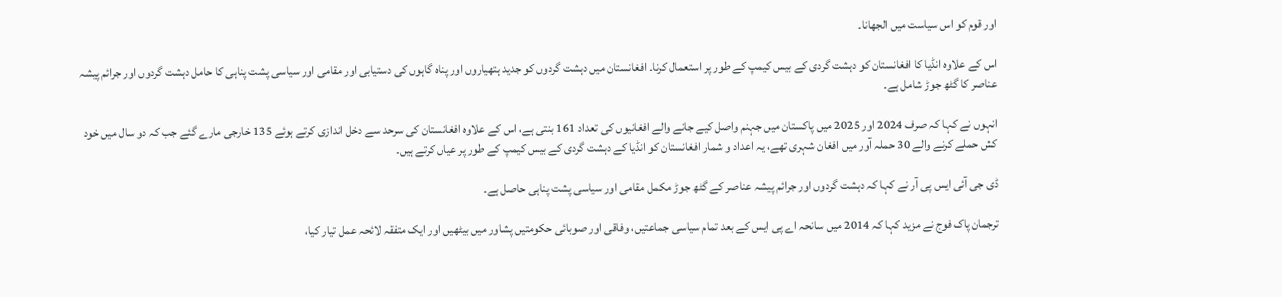اور قوم کو اس سیاست میں الجھانا۔

اس کے علاوہ انڈیا کا افغانستان کو دہشت گردی کے بیس کیمپ کے طور پر استعمال کرنا۔ افغانستان میں دہشت گردوں کو جدید ہتھیاروں اور پناہ گاہوں کی دستیابی اور مقامی اور سیاسی پشت پناہی کا حامل دہشت گردوں اور جرائم پیشہ عناصر کا گٹھ جوڑ شامل ہے۔

انہوں نے کہا کہ صرف 2024 اور 2025 میں پاکستان میں جہنم واصل کیے جانے والے افغانیوں کی تعداد 161 بنتی ہے، اس کے علاوہ افغانستان کی سرحد سے دخل اندازی کرتے ہوئے 135 خارجی مارے گئے جب کہ دو سال میں خود کش حملے کرنے والے 30 حملہ آور میں افغان شہری تھے، یہ اعداد و شمار افغانستان کو انڈیا کے دہشت گردی کے بیس کیمپ کے طور پر عیاں کرتے ہیں۔

ڈی جی آئی ایس پی آر نے کہا کہ دہشت گردوں اور جرائم پیشہ عناصر کے گٹھ جوڑ مکمل مقامی اور سیاسی پشت پناہی حاصل ہے۔

ترجمان پاک فوج نے مزید کہا کہ 2014 میں سانحہ اے پی ایس کے بعد تمام سیاسی جماعتیں، وفاقی اور صوبائی حکومتیں پشاور میں بیٹھیں اور ایک متفقہ لائحہ عمل تیار کیا،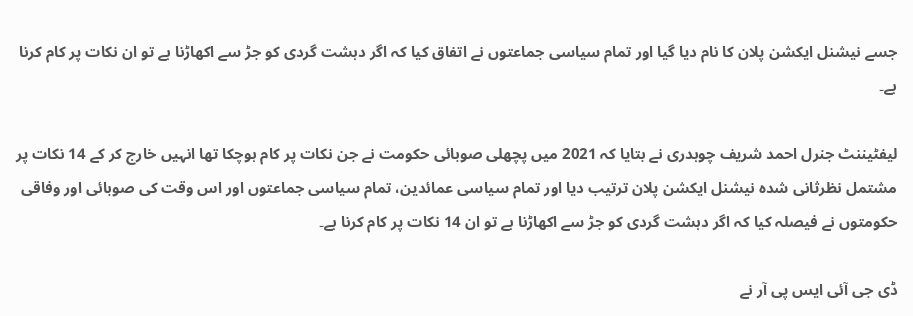جسے نیشنل ایکشن پلان کا نام دیا گیا اور تمام سیاسی جماعتوں نے اتفاق کیا کہ اگر دہشت گردی کو جڑ سے اکھاڑنا ہے تو ان نکات پر کام کرنا ہے۔

لیفٹیننٹ جنرل احمد شریف چوہدری نے بتایا کہ 2021 میں پچھلی صوبائی حکومت نے جن نکات پر کام ہوچکا تھا انہیں خارج کر کے 14 نکات پر مشتمل نظرثانی شدہ نیشنل ایکشن پلان ترتیب دیا اور تمام سیاسی عمائدین، تمام سیاسی جماعتوں اور اس وقت کی صوبائی اور وفاقی حکومتوں نے فیصلہ کیا کہ اگر دہشت گردی کو جڑ سے اکھاڑنا ہے تو ان 14 نکات پر کام کرنا ہے۔

ڈی جی آئی ایس پی آر نے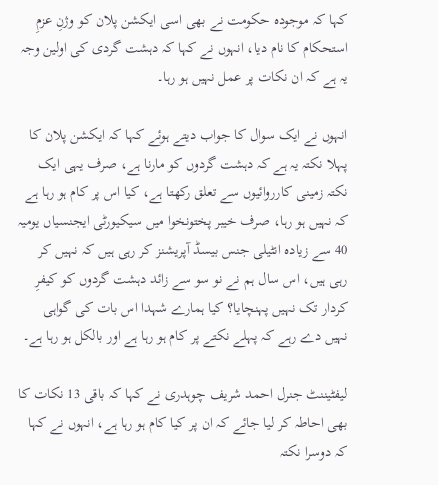کہا کہ موجودہ حکومت نے بھی اسی ایکشن پلان کو وژنِ عزمِ استحکام کا نام دیا، انہوں نے کہا کہ دہشت گردی کی اولین وجہ یہ ہے کہ ان نکات پر عمل نہیں ہو رہا۔

انہوں نے ایک سوال کا جواب دیتے ہوئے کہا کہ ایکشن پلان کا پہلا نکتہ یہ ہے کہ دہشت گردوں کو مارنا ہے، صرف یہی ایک نکتہ زمینی کارروائیوں سے تعلق رکھتا ہے، کیا اس پر کام ہو رہا ہے کہ نہیں ہو رہا، صرف خیبر پختونخوا میں سیکیورٹی ایجنسیاں یومیہ 40 سے زیادہ انٹیلی جنس بیسڈ آپریشنز کر رہی ہیں کہ نہیں کر رہی ہیں، اس سال ہم نے نو سو سے زائد دہشت گردوں کو کیفرِ کردار تک نہیں پہنچایا؟ کیا ہمارے شہدا اس بات کی گواہی نہیں دے رہے کہ پہلے نکتے پر کام ہو رہا ہے اور بالکل ہو رہا ہے۔

لیفٹیننٹ جنرل احمد شریف چوہدری نے کہا کہ باقی 13 نکات کا بھی احاطہ کر لیا جائے کہ ان پر کیا کام ہو رہا ہے، انہوں نے کہا کہ دوسرا نکتہ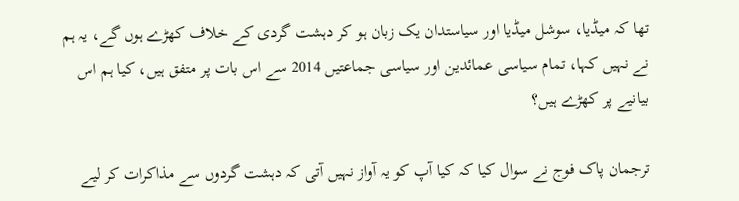تھا کہ میڈیا، سوشل میڈیا اور سیاستدان یک زبان ہو کر دہشت گردی کے خلاف کھڑے ہوں گے، یہ ہم نے نہیں کہا، تمام سیاسی عمائدین اور سیاسی جماعتیں 2014 سے اس بات پر متفق ہیں، کیا ہم اس بیانیے پر کھڑے ہیں؟

ترجمان پاک فوج نے سوال کیا کہ کیا آپ کو یہ آواز نہیں آتی کہ دہشت گردوں سے مذاکرات کر لیے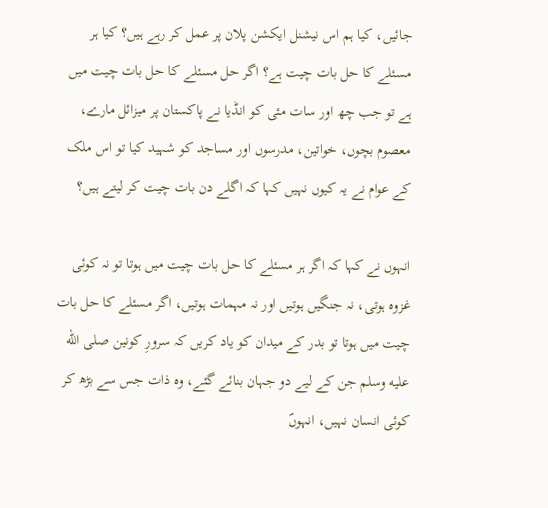جائیں، کیا ہم اس نیشنل ایکشن پلان پر عمل کر رہے ہیں؟ کیا ہر مسئلے کا حل بات چیت ہے؟ اگر حل مسئلے کا حل بات چیت میں ہے تو جب چھ اور سات مئی کو انڈیا نے پاکستان پر میزائل مارے، معصوم بچوں، خواتین، مدرسوں اور مساجد کو شہید کیا تو اس ملک کے عوام نے یہ کیوں نہیں کہا کہ اگلے دن بات چیت کر لیتے ہیں؟

انہوں نے کہا کہ اگر ہر مسئلے کا حل بات چیت میں ہوتا تو نہ کوئی غزوہ ہوتی، نہ جنگیں ہوتیں اور نہ مہمات ہوتیں، اگر مسئلے کا حل بات چیت میں ہوتا تو بدر کے میدان کو یاد کریں کہ سرورِ کونین صلى الله عليه وسلم جن کے لیے دو جہان بنائے گئے، وہ ذات جس سے بڑھ کر کوئی انسان نہیں، انہوںؐ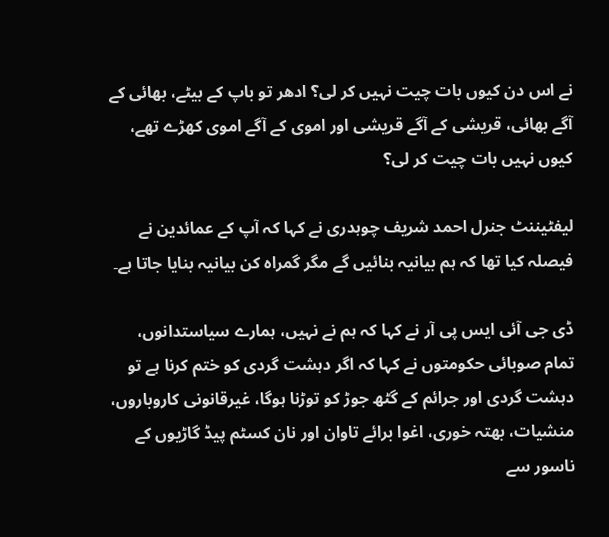نے اس دن کیوں بات چیت نہیں کر لی؟ ادھر تو باپ کے بیٹے، بھائی کے آگے بھائی، قریشی کے آگے قریشی اور اموی کے آگے اموی کھڑے تھے، کیوں نہیں بات چیت کر لی؟

لیفٹیننٹ جنرل احمد شریف چوہدری نے کہا کہ آپ کے عمائدین نے فیصلہ کیا تھا کہ ہم بیانیہ بنائیں گے مگر گمراہ کن بیانیہ بنایا جاتا ہے۔

ڈی جی آئی ایس پی آر نے کہا کہ ہم نے نہیں، ہمارے سیاستدانوں، تمام صوبائی حکومتوں نے کہا کہ اگر دہشت گردی کو ختم کرنا ہے تو دہشت گردی اور جرائم کے گٹھ جوڑ کو توڑنا ہوگا، غیرقانونی کاروباروں، منشیات، بھتہ خوری، اغوا برائے تاوان اور نان کسٹم پیڈ گاڑیوں کے ناسور سے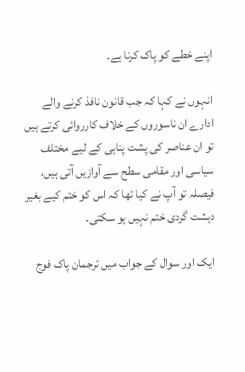اپنے خطے کو پاک کرنا ہے۔

انہوں نے کہا کہ جب قانون نافذ کرنے والے ادارے ان ناسوروں کے خلاف کارروائی کرتے ہیں تو ان عناصر کی پشت پناہی کے لیے مختلف سیاسی اور مقامی سطح سے آوازیں آتی ہیں، فیصلہ تو آپ نے کیا تھا کہ اس کو ختم کیے بغیر دہشت گردی ختم نہیں ہو سکتی۔

ایک اور سوال کے جواب میں ترجمان پاک فوج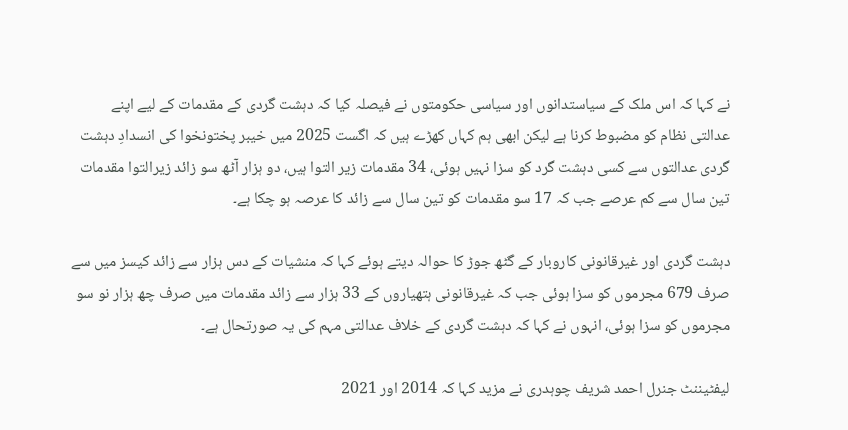نے کہا کہ اس ملک کے سیاستدانوں اور سیاسی حکومتوں نے فیصلہ کیا کہ دہشت گردی کے مقدمات کے لیے اپنے عدالتی نظام کو مضبوط کرنا ہے لیکن ابھی ہم کہاں کھڑے ہیں کہ اگست 2025 میں خیبر پختونخوا کی انسدادِ دہشت گردی عدالتوں سے کسی دہشت گرد کو سزا نہیں ہوئی، 34 مقدمات زیر التوا ہیں، دو ہزار آٹھ سو زائد زیرالتوا مقدمات تین سال سے کم عرصے جب کہ 17 سو مقدمات کو تین سال سے زائد کا عرصہ ہو چکا ہے۔

دہشت گردی اور غیرقانونی کاروبار کے گٹھ جوڑ کا حوالہ دیتے ہوئے کہا کہ منشیات کے دس ہزار سے زائد کیسز میں سے صرف 679 مجرموں کو سزا ہوئی جب کہ غیرقانونی ہتھیاروں کے 33 ہزار سے زائد مقدمات میں صرف چھ ہزار نو سو مجرموں کو سزا ہوئی، انہوں نے کہا کہ دہشت گردی کے خلاف عدالتی مہم کی یہ صورتحال ہے۔

لیفٹیننٹ جنرل احمد شریف چوہدری نے مزید کہا کہ 2014 اور 2021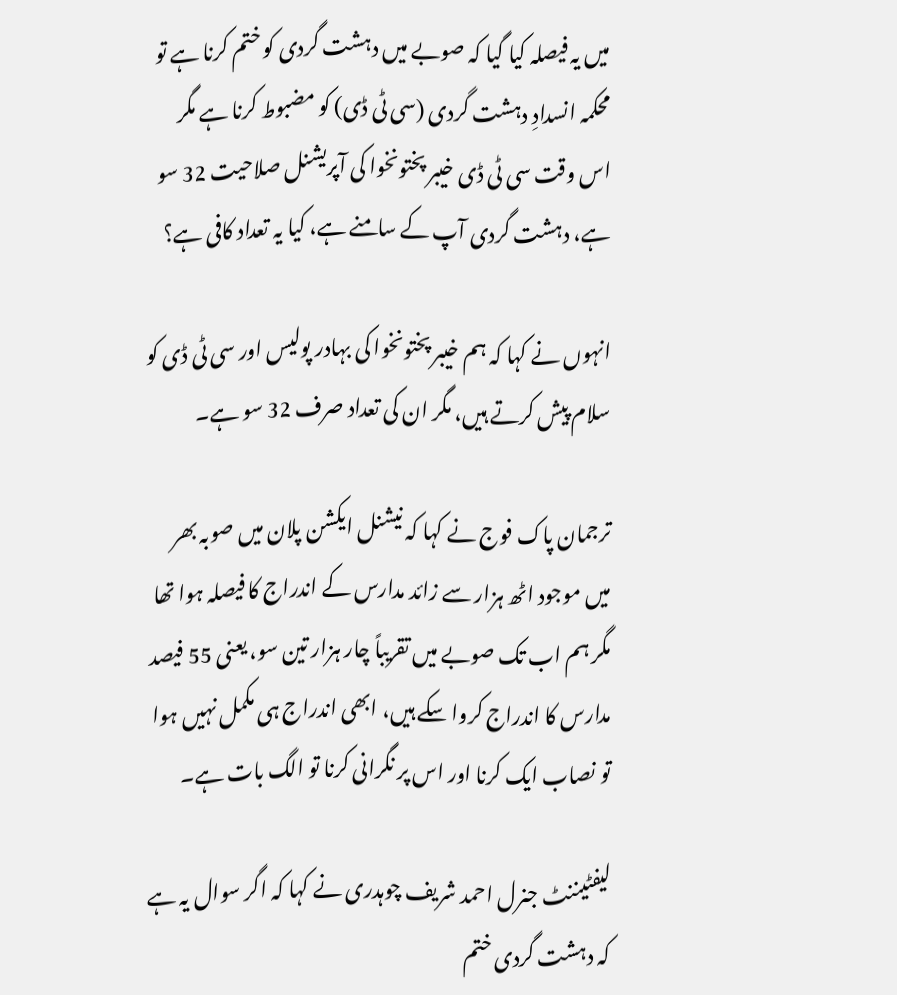میں یہ فیصلہ کیا گیا کہ صوبے میں دہشت گردی کو ختم کرنا ہے تو محکمہ انسدادِ دہشت گردی (سی ٹی ڈی) کو مضبوط کرنا ہے مگر اس وقت سی ٹی ڈی خیبر پختونخوا کی آپریشنل صلاحیت 32 سو ہے، دہشت گردی آپ کے سامنے ہے، کیا یہ تعداد کافی ہے؟

انہوں نے کہا کہ ہم خیبر پختونخوا کی بہادر پولیس اور سی ٹی ڈی کو سلام پیش کرتے ہیں، مگر ان کی تعداد صرف 32 سو ہے۔

ترجمان پاک فوج نے کہا کہ نیشنل ایکشن پلان میں صوبہ بھر میں موجود اٹھ ہزار سے زائد مدارس کے اندراج کا فیصلہ ہوا تھا مگر ہم اب تک صوبے میں تقریباً چار ہزار تین سو، یعنی 55 فیصد مدارس کا اندراج کروا سکے ہیں، ابھی اندراج ہی مکمل نہیں ہوا تو نصاب ایک کرنا اور اس پر نگرانی کرنا تو الگ بات ہے۔

لیفٹیننٹ جنرل احمد شریف چوہدری نے کہا کہ اگر سوال یہ ہے کہ دہشت گردی ختم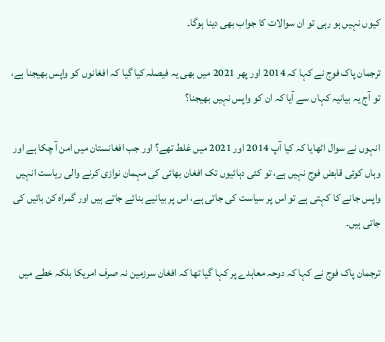کیوں نہیں ہو رہی تو ان سوالات کا جواب بھی دینا ہوگا۔

ترجمان پاک فوج نے کہا کہ 2014 اور پھر 2021 میں بھی یہ فیصلہ کیا گیا کہ افغانوں کو واپس بھیجنا ہے، تو آج یہ بیانیہ کہاں سے آیا کہ ان کو واپس نہیں بھیجنا؟

انہوں نے سوال اٹھایا کہ کیا آپ 2014 اور 2021 میں غلط تھے؟ اور جب افغانستان میں امن آ چکا ہے اور وہاں کوئی قابض فوج نہیں ہے، تو کئی دہائیوں تک افغان بھائی کی مہمان نوازی کرنے والی ریاست انہیں واپس جانے کا کہتی ہے تو اس پر سیاست کی جاتی ہے، اس پر بیانیے بنائے جاتے ہیں اور گمراہ کن باتیں کی جاتی ہیں۔

ترجمان پاک فوج نے کہا کہ دوحہ معاہدے پر کہا گیا تھا کہ افغان سرزمین نہ صرف امریکا بلکہ خطے میں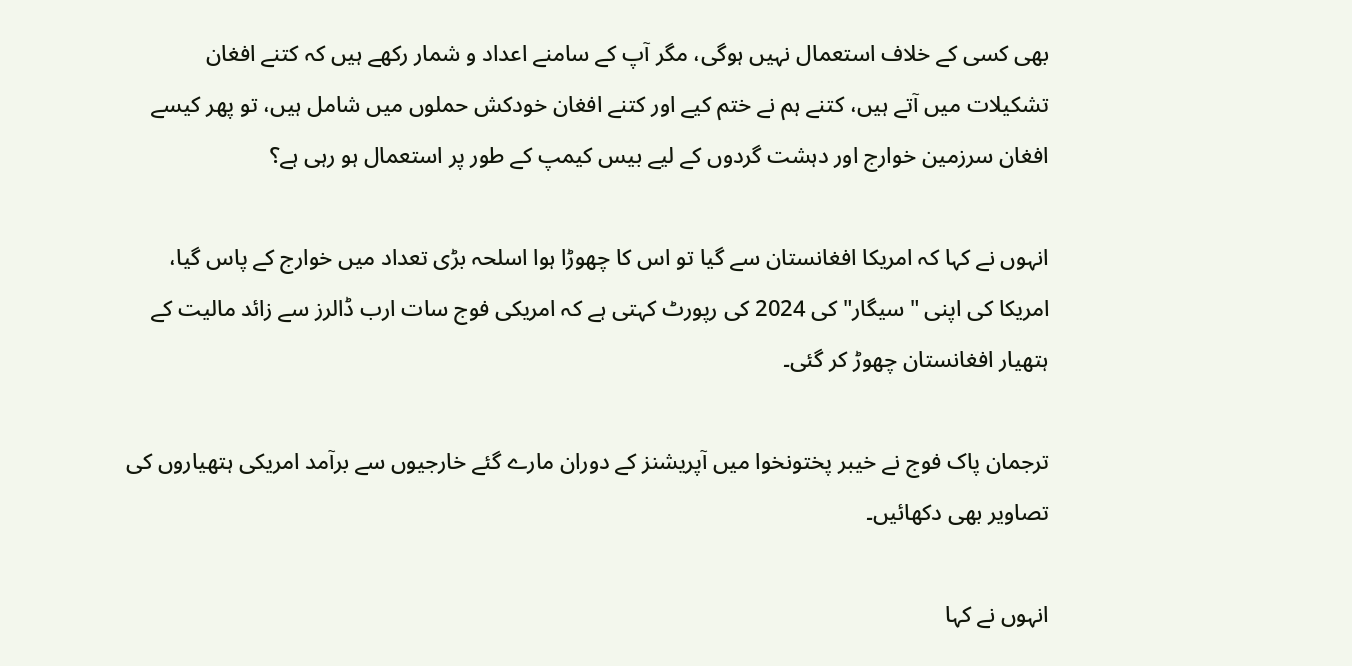بھی کسی کے خلاف استعمال نہیں ہوگی، مگر آپ کے سامنے اعداد و شمار رکھے ہیں کہ کتنے افغان تشکیلات میں آتے ہیں، کتنے ہم نے ختم کیے اور کتنے افغان خودکش حملوں میں شامل ہیں، تو پھر کیسے افغان سرزمین خوارج اور دہشت گردوں کے لیے بیس کیمپ کے طور پر استعمال ہو رہی ہے؟

انہوں نے کہا کہ امریکا افغانستان سے گیا تو اس کا چھوڑا ہوا اسلحہ بڑی تعداد میں خوارج کے پاس گیا، امریکا کی اپنی "سیگار" کی 2024 کی رپورٹ کہتی ہے کہ امریکی فوج سات ارب ڈالرز سے زائد مالیت کے ہتھیار افغانستان چھوڑ کر گئی۔

ترجمان پاک فوج نے خیبر پختونخوا میں آپریشنز کے دوران مارے گئے خارجیوں سے برآمد امریکی ہتھیاروں کی تصاویر بھی دکھائیں۔

انہوں نے کہا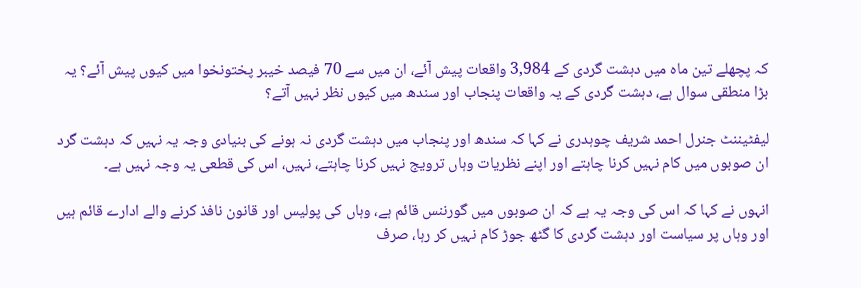کہ پچھلے تین ماہ میں دہشت گردی کے 3,984 واقعات پیش آئے، ان میں سے 70 فیصد خیبر پختونخوا میں کیوں پیش آئے؟ یہ بڑا منطقی سوال ہے، دہشت گردی کے یہ واقعات پنجاب اور سندھ میں کیوں نظر نہیں آتے؟

لیفٹیننٹ جنرل احمد شریف چوہدری نے کہا کہ سندھ اور پنجاب میں دہشت گردی نہ ہونے کی بنیادی وجہ یہ نہیں کہ دہشت گرد ان صوبوں میں کام نہیں کرنا چاہتے اور اپنے نظریات وہاں ترویج نہیں کرنا چاہتے، نہیں، اس کی قطعی یہ وجہ نہیں ہے۔

انہوں نے کہا کہ اس کی وجہ یہ ہے کہ ان صوبوں میں گورننس قائم ہے، وہاں کی پولیس اور قانون نافذ کرنے والے ادارے قائم ہیں اور وہاں پر سیاست اور دہشت گردی کا گٹھ جوڑ کام نہیں کر رہا، صرف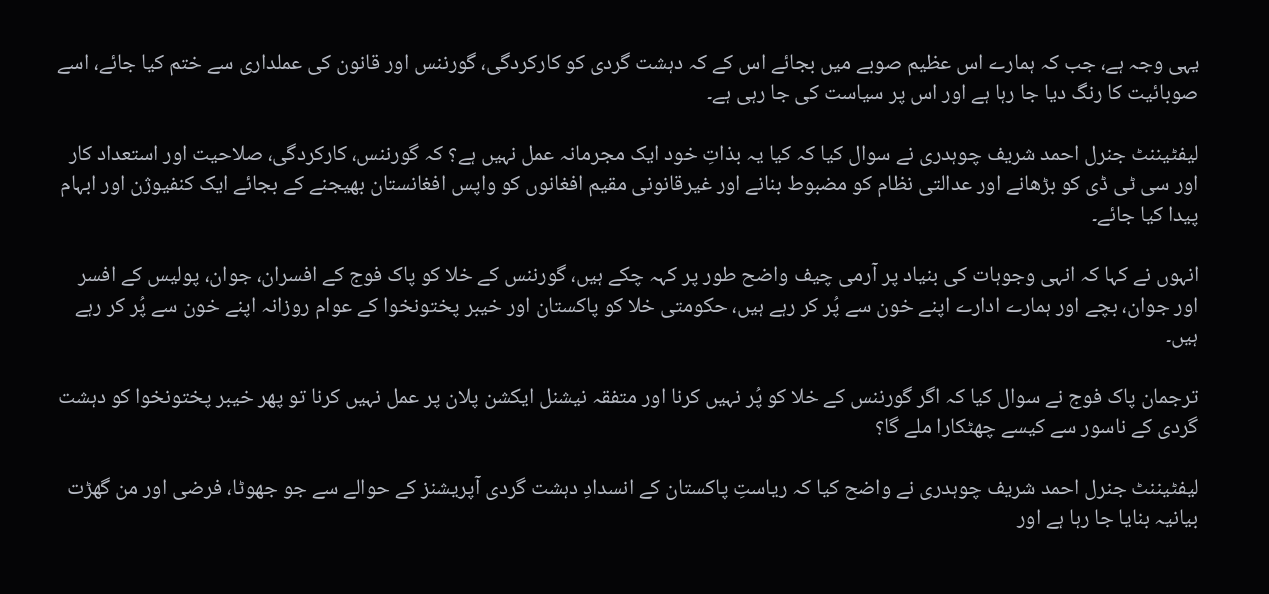یہی وجہ ہے، جب کہ ہمارے اس عظیم صوبے میں بجائے اس کے کہ دہشت گردی کو کارکردگی، گورننس اور قانون کی عملداری سے ختم کیا جائے، اسے صوبائیت کا رنگ دیا جا رہا ہے اور اس پر سیاست کی جا رہی ہے۔

لیفٹیننٹ جنرل احمد شریف چوہدری نے سوال کیا کہ کیا یہ بذاتِ خود ایک مجرمانہ عمل نہیں ہے؟ کہ گورننس، کارکردگی، صلاحیت اور استعداد کار اور سی ٹی ڈی کو بڑھانے اور عدالتی نظام کو مضبوط بنانے اور غیرقانونی مقیم افغانوں کو واپس افغانستان بھیجنے کے بجائے ایک کنفیوژن اور ابہام پیدا کیا جائے۔

انہوں نے کہا کہ انہی وجوہات کی بنیاد پر آرمی چیف واضح طور پر کہہ چکے ہیں، گورننس کے خلا کو پاک فوج کے افسران، جوان، پولیس کے افسر اور جوان، بچے اور ہمارے ادارے اپنے خون سے پُر کر رہے ہیں، حکومتی خلا کو پاکستان اور خیبر پختونخوا کے عوام روزانہ اپنے خون سے پُر کر رہے ہیں۔

ترجمان پاک فوج نے سوال کیا کہ اگر گورننس کے خلا کو پُر نہیں کرنا اور متفقہ نیشنل ایکشن پلان پر عمل نہیں کرنا تو پھر خیبر پختونخوا کو دہشت گردی کے ناسور سے کیسے چھٹکارا ملے گا؟

لیفٹیننٹ جنرل احمد شریف چوہدری نے واضح کیا کہ ریاستِ پاکستان کے انسدادِ دہشت گردی آپریشنز کے حوالے سے جو جھوٹا، فرضی اور من گھڑت بیانیہ بنایا جا رہا ہے اور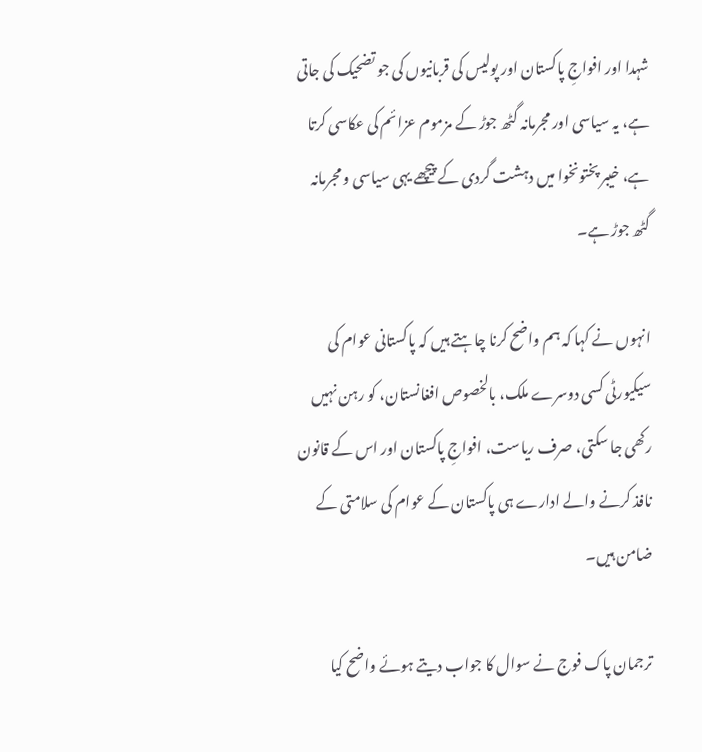شہدا اور افواجِ پاکستان اور پولیس کی قربانیوں کی جو تضحیک کی جاتی ہے، یہ سیاسی اور مجرمانہ گٹھ جوڑ کے مزموم عزائم کی عکاسی کرتا ہے، خیبر پختونخوا میں دہشت گردی کے پیچھے یہی سیاسی و مجرمانہ گٹھ جوڑ ہے۔

انہوں نے کہا کہ ہم واضح کرنا چاہتے ہیں کہ پاکستانی عوام کی سیکیورٹی کسی دوسرے ملک، بالخصوص افغانستان، کو رہن نہیں رکھی جا سکتی، صرف ریاست، افواجِ پاکستان اور اس کے قانون نافذ کرنے والے ادارے ہی پاکستان کے عوام کی سلامتی کے ضامن ہیں۔

ترجمان پاک فوج نے سوال کا جواب دیتے ہوئے واضح کیا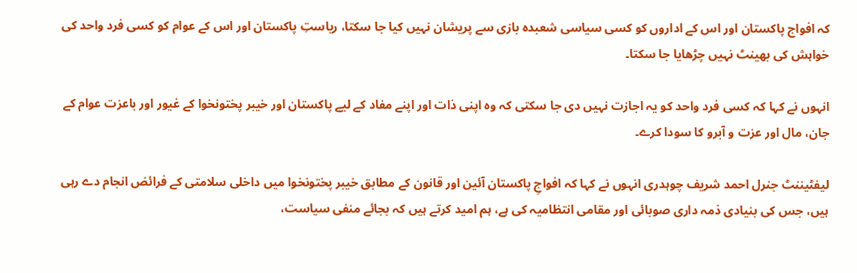کہ افواج پاکستان اور اس کے اداروں کو کسی سیاسی شعبدہ بازی سے پریشان نہیں کیا جا سکتا، ریاستِ پاکستان اور اس کے عوام کو کسی فرد واحد کی خواہش کی بھینٹ نہیں چڑھایا جا سکتا۔

انہوں نے کہا کہ کسی فرد واحد کو یہ اجازت نہیں دی جا سکتی کہ وہ اپنی ذات اور اپنے مفاد کے لیے پاکستان اور خیبر پختونخوا کے غیور اور باعزت عوام کے جان، مال اور عزت و آبرو کا سودا کرے۔

لیفٹیننٹ جنرل احمد شریف چوہدری انہوں نے کہا کہ افواجِ پاکستان آئین اور قانون کے مطابق خیبر پختونخوا میں داخلی سلامتی کے فرائض انجام دے رہی ہیں، جس کی بنیادی ذمہ داری صوبائی اور مقامی انتظامیہ کی ہے، ہم امید کرتے ہیں کہ بجائے منفی سیاست،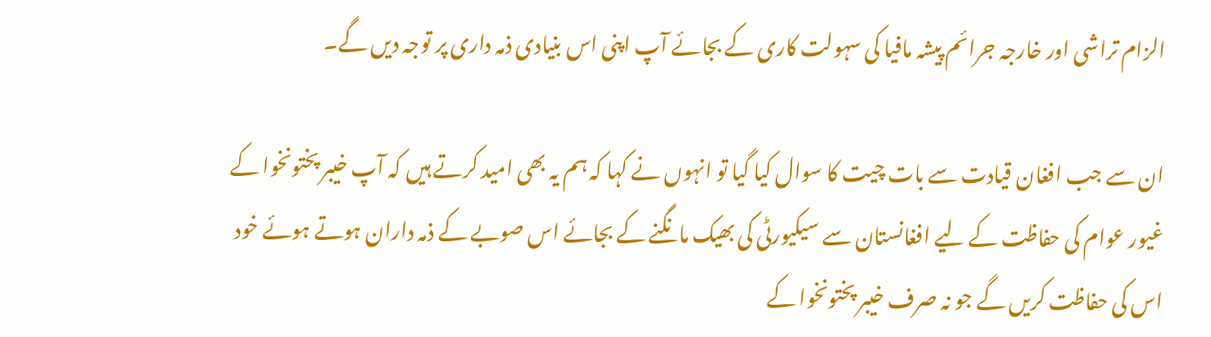الزام تراشی اور خارجہ جرائم پیشہ مافیا کی سہولت کاری کے بجائے آپ اپنی اس بنیادی ذمہ داری پر توجہ دیں گے۔

ان سے جب افغان قیادت سے بات چیت کا سوال کیا گیا تو انہوں نے کہا کہ ہم یہ بھی امید کرتے ہیں کہ آپ خیبر پختونخوا کے غیور عوام کی حفاظت کے لیے افغانستان سے سیکیورٹی کی بھیک مانگنے کے بجائے اس صوبے کے ذمہ داران ہوتے ہوئے خود اس کی حفاظت کریں گے جو نہ صرف خیبر پختونخوا کے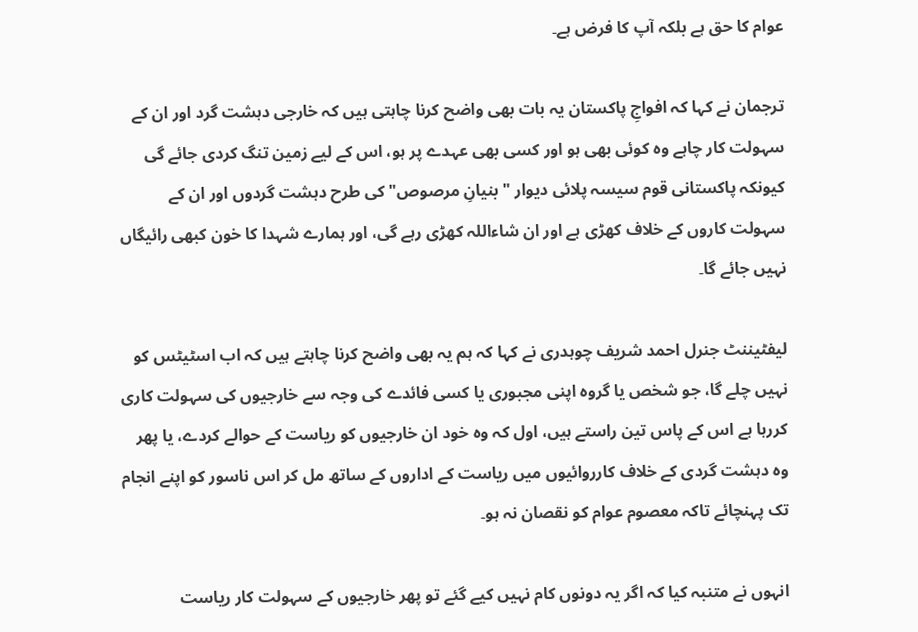عوام کا حق ہے بلکہ آپ کا فرض ہے۔

ترجمان نے کہا کہ افواجِ پاکستان یہ بات بھی واضح کرنا چاہتی ہیں کہ خارجی دہشت گرد اور ان کے سہولت کار چاہے وہ کوئی بھی ہو اور کسی بھی عہدے پر ہو، اس کے لیے زمین تنگ کردی جائے گی کیونکہ پاکستانی قوم سیسہ پلائی دیوار "بنیانِ مرصوص" کی طرح دہشت گردوں اور ان کے سہولت کاروں کے خلاف کھڑی ہے اور ان شاءاللہ کھڑی رہے گی، اور ہمارے شہدا کا خون کبھی رائیگاں نہیں جائے گا۔

لیفٹیننٹ جنرل احمد شریف چوہدری نے کہا کہ ہم یہ بھی واضح کرنا چاہتے ہیں کہ اب اسٹیٹس کو نہیں چلے گا، جو شخص یا گروہ اپنی مجبوری یا کسی فائدے کی وجہ سے خارجیوں کی سہولت کاری کررہا ہے اس کے پاس تین راستے ہیں، اول کہ وہ خود ان خارجیوں کو ریاست کے حوالے کردے، یا پھر وہ دہشت گردی کے خلاف کارروائیوں میں ریاست کے اداروں کے ساتھ مل کر اس ناسور کو اپنے انجام تک پہنچائے تاکہ معصوم عوام کو نقصان نہ ہو۔

انہوں نے متنبہ کیا کہ اگر یہ دونوں کام نہیں کیے گئے تو پھر خارجیوں کے سہولت کار ریاست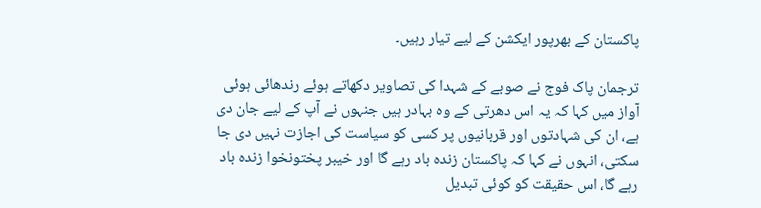پاکستان کے بھرپور ایکشن کے لیے تیار رہیں۔

ترجمان پاک فوج نے صوبے کے شہدا کی تصاویر دکھاتے ہوئے رندھائی ہوئی آواز میں کہا کہ یہ اس دھرتی کے وہ بہادر ہیں جنہوں نے آپ کے لیے جان دی ہے، ان کی شہادتوں اور قربانیوں پر کسی کو سیاست کی اجازت نہیں دی جا سکتی، انہوں نے کہا کہ پاکستان زندہ باد رہے گا اور خیبر پختونخوا زندہ باد رہے گا، اس حقیقت کو کوئی تبدیل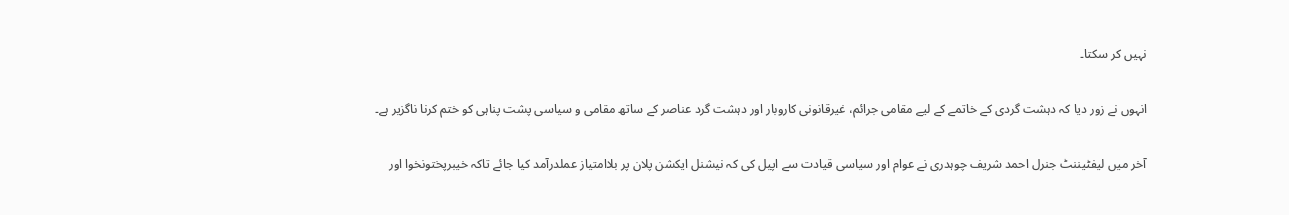نہیں کر سکتا۔

انہوں نے زور دیا کہ دہشت گردی کے خاتمے کے لیے مقامی جرائم، غیرقانونی کاروبار اور دہشت گرد عناصر کے ساتھ مقامی و سیاسی پشت پناہی کو ختم کرنا ناگزیر ہے۔

آخر میں لیفٹیننٹ جنرل احمد شریف چوہدری نے عوام اور سیاسی قیادت سے اپیل کی کہ نیشنل ایکشن پلان پر بلاامتیاز عملدرآمد کیا جائے تاکہ خیبرپختونخوا اور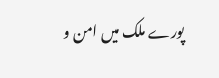پورے ملک میں امن و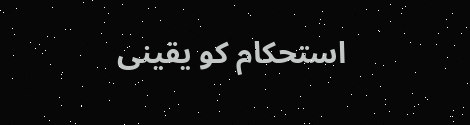استحکام کو یقینی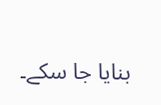بنایا جا سکے۔